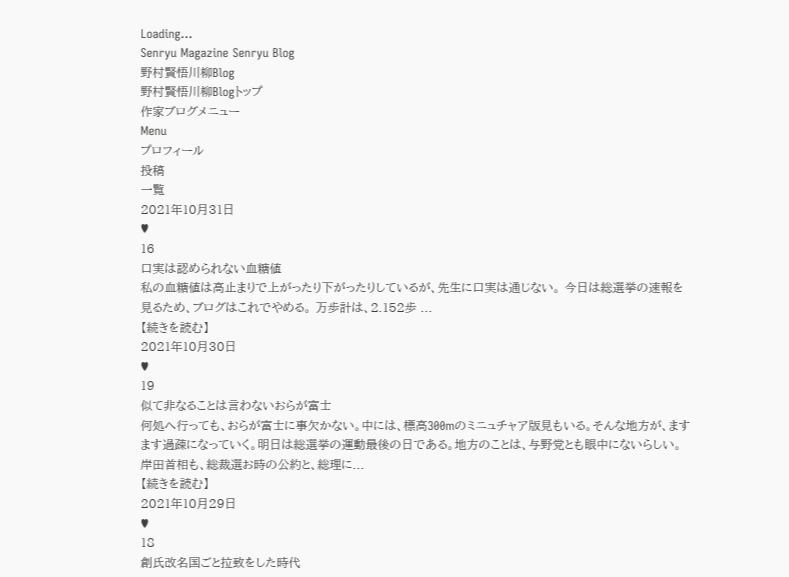Loading...
Senryu Magazine Senryu Blog
野村賢悟川柳Blog
野村賢悟川柳Blogトップ
作家ブログメニュー
Menu
プロフィール
投稿
一覧
2021年10月31日
♥
16
口実は認められない血糖値
私の血糖値は高止まりで上がったり下がったりしているが、先生に口実は通じない。 今日は総選挙の速報を見るため、ブログはこれでやめる。 万歩計は、2.152歩 ...
【続きを読む】
2021年10月30日
♥
19
似て非なることは言わないおらが富士
何処へ行っても、おらが富士に事欠かない。中には、標高300mのミニュチャア版見もいる。そんな地方が、ますます過疎になっていく。明日は総選挙の運動最後の日である。地方のことは、与野党とも眼中にないらしい。岸田首相も、総裁選お時の公約と、総理に...
【続きを読む】
2021年10月29日
♥
18
創氏改名国ごと拉致をした時代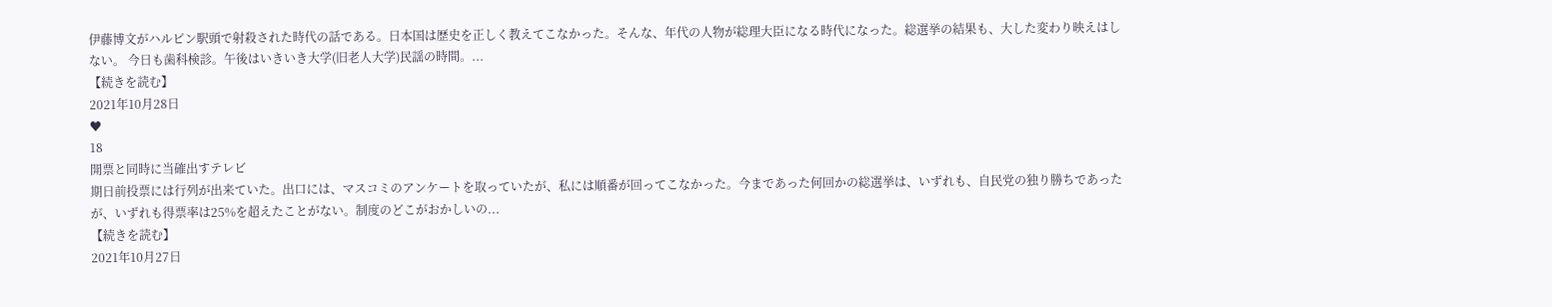伊藤博文がハルピン駅頭で射殺された時代の話である。日本国は歴史を正しく教えてこなかった。そんな、年代の人物が総理大臣になる時代になった。総選挙の結果も、大した変わり映えはしない。 今日も歯科検診。午後はいきいき大学(旧老人大学)民謡の時間。...
【続きを読む】
2021年10月28日
♥
18
開票と同時に当確出すテレビ
期日前投票には行列が出来ていた。出口には、マスコミのアンケートを取っていたが、私には順番が回ってこなかった。今まであった何回かの総選挙は、いずれも、自民党の独り勝ちであったが、いずれも得票率は25%を超えたことがない。制度のどこがおかしいの...
【続きを読む】
2021年10月27日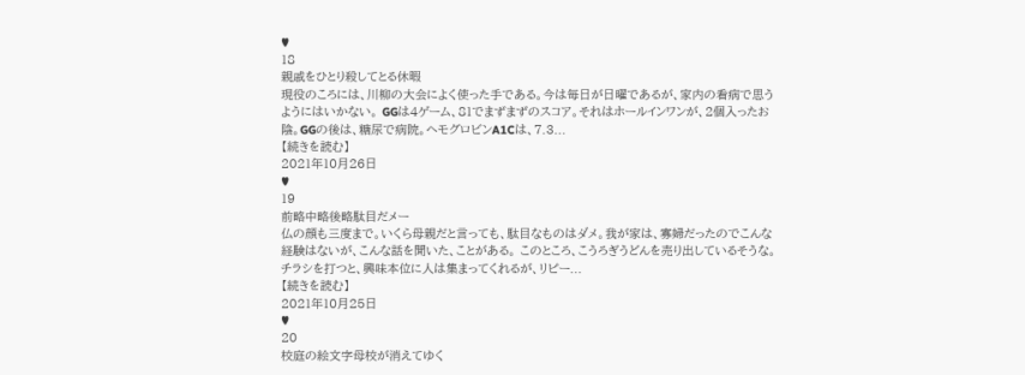♥
18
親戚をひとり殺してとる休暇
現役のころには、川柳の大会によく使った手である。今は毎日が日曜であるが、家内の看病で思うようにはいかない。 GGは4ゲーム、81でまずまずのスコア。それはホールインワンが、2個入ったお陰。GGの後は、糖尿で病院。ヘモグロビンA1Cは、7.3...
【続きを読む】
2021年10月26日
♥
19
前略中略後略駄目だメー
仏の顔も三度まで。いくら母親だと言っても、駄目なものはダメ。我が家は、寡婦だったのでこんな経験はないが、こんな話を聞いた、ことがある。 このところ、こうろぎうどんを売り出しているそうな。チラシを打つと、興味本位に人は集まってくれるが、リピー...
【続きを読む】
2021年10月25日
♥
20
校庭の絵文字母校が消えてゆく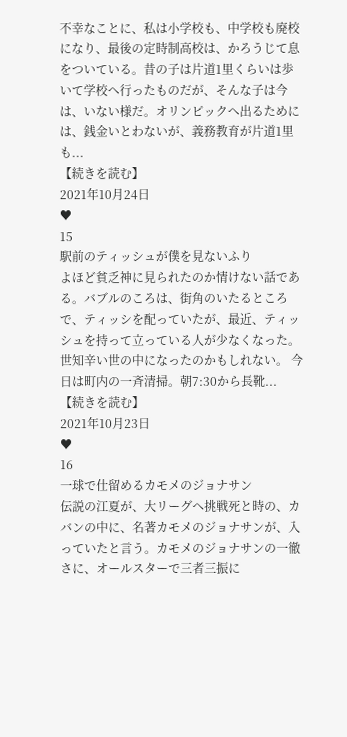不幸なことに、私は小学校も、中学校も廃校になり、最後の定時制高校は、かろうじて息をついている。昔の子は片道1里くらいは歩いて学校へ行ったものだが、そんな子は今は、いない様だ。オリンピックへ出るためには、銭金いとわないが、義務教育が片道1里も...
【続きを読む】
2021年10月24日
♥
15
駅前のティッシュが僕を見ないふり
よほど貧乏神に見られたのか情けない話である。バブルのころは、街角のいたるところで、ティッシを配っていたが、最近、ティッシュを持って立っている人が少なくなった。世知辛い世の中になったのかもしれない。 今日は町内の一斉清掃。朝7:30から長靴...
【続きを読む】
2021年10月23日
♥
16
一球で仕留めるカモメのジョナサン
伝説の江夏が、大リーグへ挑戦死と時の、カバンの中に、名著カモメのジョナサンが、入っていたと言う。カモメのジョナサンの一徹さに、オールスターで三者三振に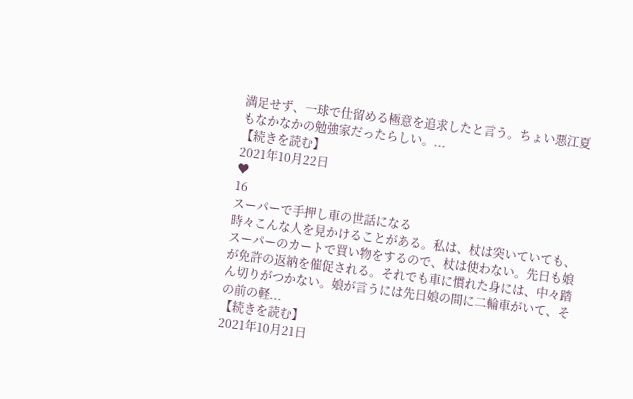満足せず、一球で仕留める極意を追求したと言う。ちょい悪江夏もなかなかの勉強家だったらしい。...
【続きを読む】
2021年10月22日
♥
16
スーパーで手押し車の世話になる
時々こんな人を見かけることがある。私は、杖は突いていても、スーパーのカートで買い物をするので、杖は使わない。先日も娘が免許の返納を催促される。それでも車に慣れた身には、中々踏ん切りがつかない。娘が言うには先日娘の間に二輪車がいて、その前の軽...
【続きを読む】
2021年10月21日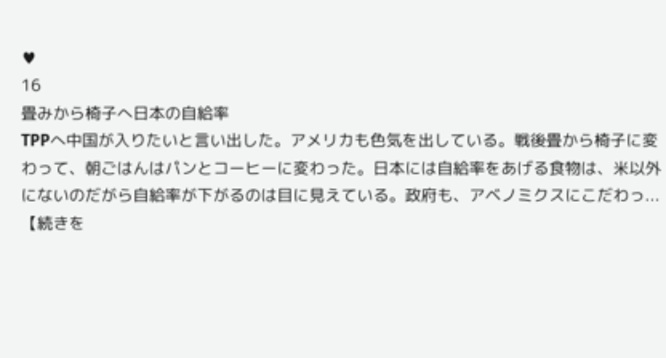♥
16
畳みから椅子へ日本の自給率
TPPへ中国が入りたいと言い出した。アメリカも色気を出している。戦後畳から椅子に変わって、朝ごはんはパンとコーヒーに変わった。日本には自給率をあげる食物は、米以外にないのだがら自給率が下がるのは目に見えている。政府も、アベノミクスにこだわっ...
【続きを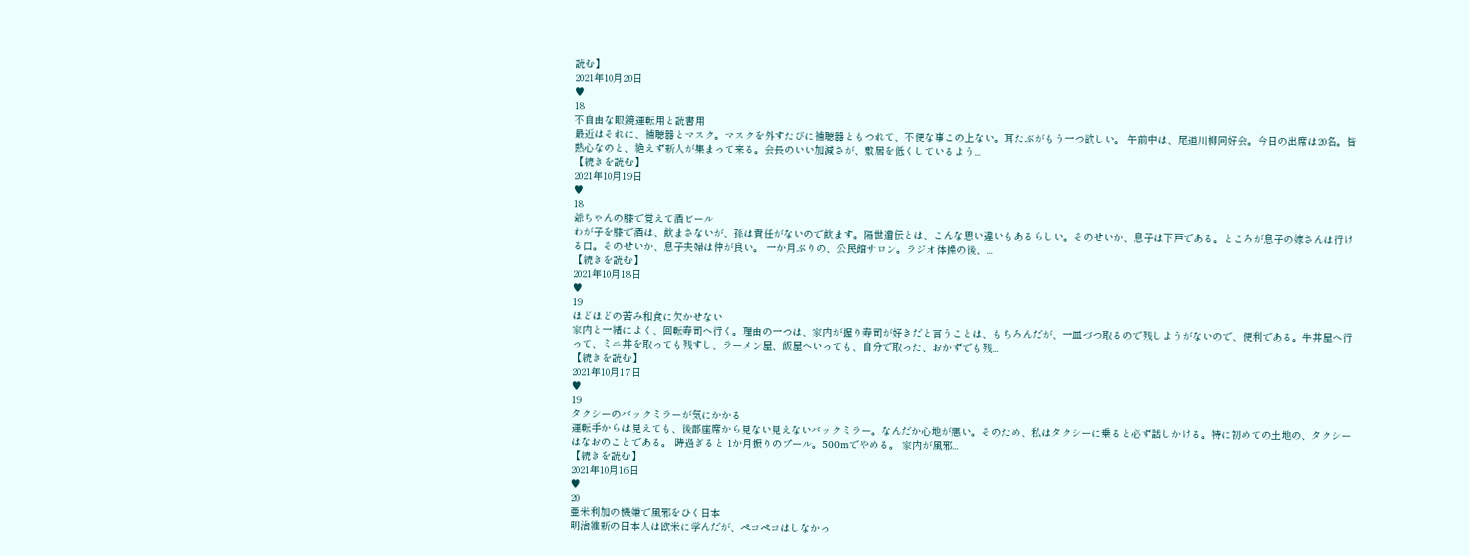読む】
2021年10月20日
♥
18
不自由な眼鏡運転用と読書用
最近はそれに、補聴器とマスク。マスクを外すたびに補聴器ともつれて、不便な事この上ない。耳たぶがもう一つ欲しい。 午前中は、尾道川柳同好会。今日の出席は20名。皆熱心なのと、絶えず新人が集まって来る。会長のいい加減さが、敷居を低くしているよう...
【続きを読む】
2021年10月19日
♥
18
爺ちゃんの膝で覚えて酒ビール
わが子を膝で酒は、飲まさないが、孫は責任がないので飲ます。隔世遺伝とは、こんな思い違いもあるらしい。そのせいか、息子は下戸である。ところが息子の嫁さんは行ける口。そのせいか、息子夫婦は仲が良い。 一か月ぶりの、公民館サロン。ラジオ体操の後、...
【続きを読む】
2021年10月18日
♥
19
ほどほどの苦み和食に欠かせない
家内と一緒によく、回転寿司へ行く。理由の一つは、家内が握り寿司が好きだと言うことは、もちろんだが、一皿づつ取るので残しようがないので、便利である。牛丼屋へ行って、ミニ丼を取っても残すし、ラーメン屋、飯屋へいっても、自分で取った、おかずでも残...
【続きを読む】
2021年10月17日
♥
19
タクシーのバックミラーが気にかかる
運転手からは見えても、後部座席から見ない見えないバックミラー。なんだか心地が悪い。そのため、私はタクシーに乗ると必ず話しかける。特に初めての土地の、タクシーはなおのことである。 時過ぎると 1か月振りのプール。500mでやめる。 家内が風邪...
【続きを読む】
2021年10月16日
♥
20
亜米利加の機嫌で風邪をひく日本
明治維新の日本人は欧米に学んだが、ペコペコはしなかっ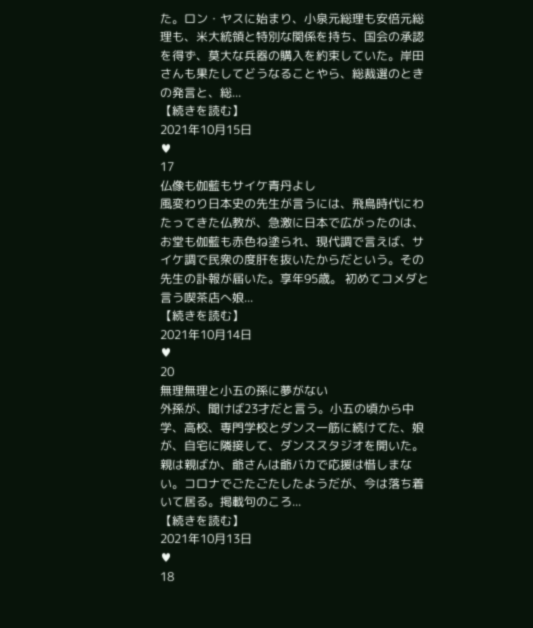た。ロン・ヤスに始まり、小泉元総理も安倍元総理も、米大統領と特別な関係を持ち、国会の承認を得ず、莫大な兵器の購入を約束していた。岸田さんも果たしてどうなることやら、総裁選のときの発言と、総...
【続きを読む】
2021年10月15日
♥
17
仏像も伽藍もサイケ青丹よし
風変わり日本史の先生が言うには、飛鳥時代にわたってきた仏教が、急激に日本で広がったのは、お堂も伽藍も赤色ね塗られ、現代調で言えば、サイケ調で民衆の度肝を抜いたからだという。その先生の訃報が届いた。享年95歳。 初めてコメダと言う喫茶店へ娘...
【続きを読む】
2021年10月14日
♥
20
無理無理と小五の孫に夢がない
外孫が、聞けば23才だと言う。小五の頃から中学、高校、専門学校とダンス一筋に続けてた、娘が、自宅に隣接して、ダンススタジオを開いた。親は親ばか、爺さんは爺バカで応援は惜しまない。コロナでごたごたしたようだが、今は落ち着いて居る。掲載句のころ...
【続きを読む】
2021年10月13日
♥
18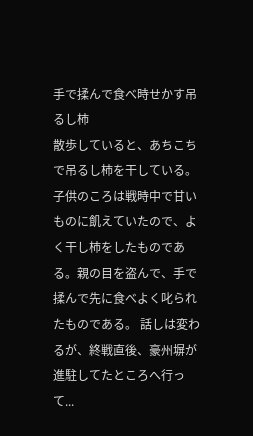手で揉んで食べ時せかす吊るし柿
散歩していると、あちこちで吊るし柿を干している。子供のころは戦時中で甘いものに飢えていたので、よく干し柿をしたものである。親の目を盗んで、手で揉んで先に食べよく叱られたものである。 話しは変わるが、終戦直後、豪州塀が進駐してたところへ行って...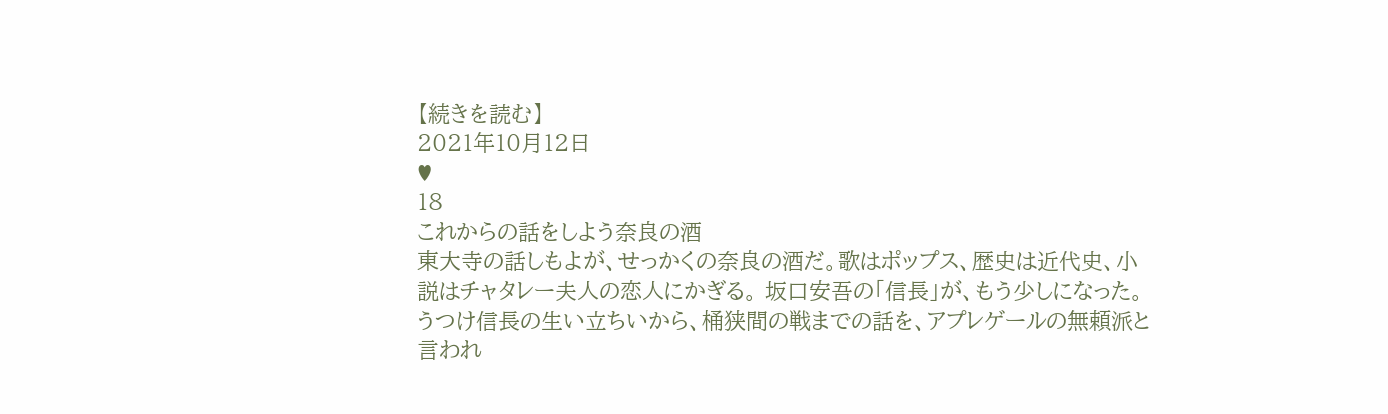【続きを読む】
2021年10月12日
♥
18
これからの話をしよう奈良の酒
東大寺の話しもよが、せっかくの奈良の酒だ。歌はポップス、歴史は近代史、小説はチャタレー夫人の恋人にかぎる。 坂口安吾の「信長」が、もう少しになった。うつけ信長の生い立ちいから、桶狭間の戦までの話を、アプレゲールの無頼派と言われ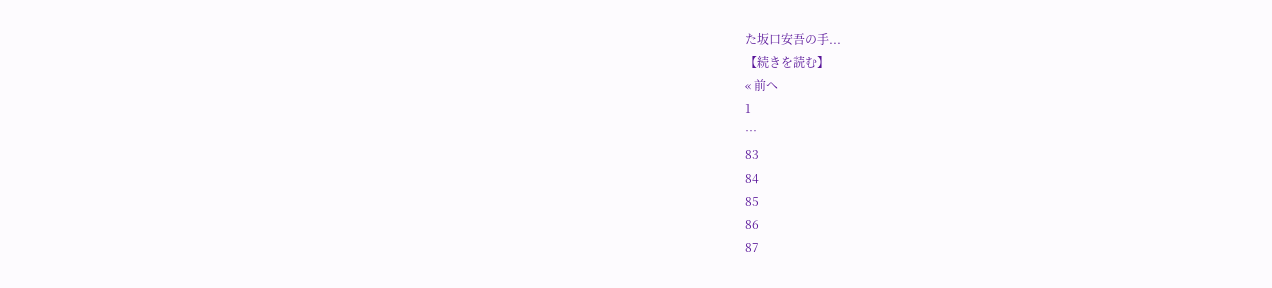た坂口安吾の手...
【続きを読む】
« 前へ
1
…
83
84
85
86
87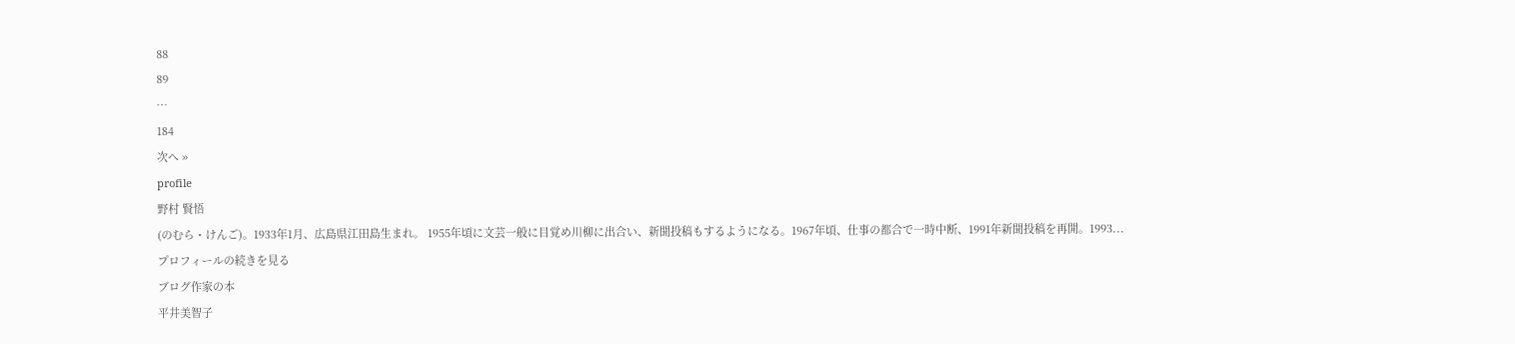88
89
…
184
次へ »
profile
野村 賢悟
(のむら・けんご)。1933年1月、広島県江田島生まれ。 1955年頃に文芸一般に目覚め川柳に出合い、新聞投稿もするようになる。1967年頃、仕事の都合で一時中断、1991年新聞投稿を再開。1993...
プロフィールの続きを見る
ブログ作家の本
平井美智子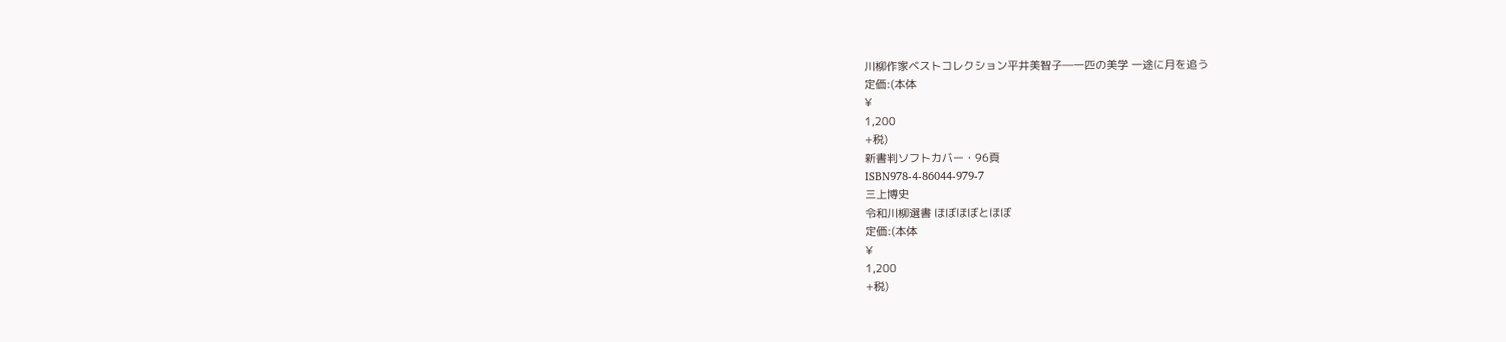川柳作家ベストコレクション平井美智子―一匹の美学 一途に月を追う
定価:(本体
¥
1,200
+税)
新書判ソフトカバー・96頁
ISBN978-4-86044-979-7
三上博史
令和川柳選書 ほぼほぼとほぼ
定価:(本体
¥
1,200
+税)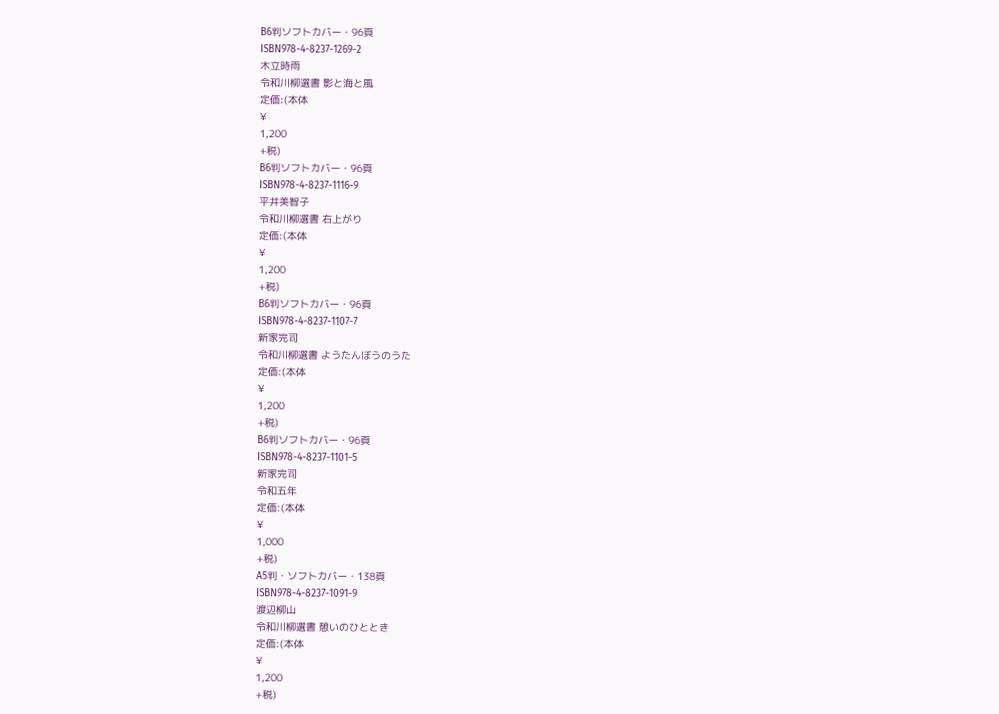B6判ソフトカバー・96頁
ISBN978-4-8237-1269-2
木立時雨
令和川柳選書 影と海と風
定価:(本体
¥
1,200
+税)
B6判ソフトカバー・96頁
ISBN978-4-8237-1116-9
平井美智子
令和川柳選書 右上がり
定価:(本体
¥
1,200
+税)
B6判ソフトカバー・96頁
ISBN978-4-8237-1107-7
新家完司
令和川柳選書 ようたんぼうのうた
定価:(本体
¥
1,200
+税)
B6判ソフトカバー・96頁
ISBN978-4-8237-1101-5
新家完司
令和五年
定価:(本体
¥
1,000
+税)
A5判・ソフトカバー・138頁
ISBN978-4-8237-1091-9
渡辺柳山
令和川柳選書 憩いのひととき
定価:(本体
¥
1,200
+税)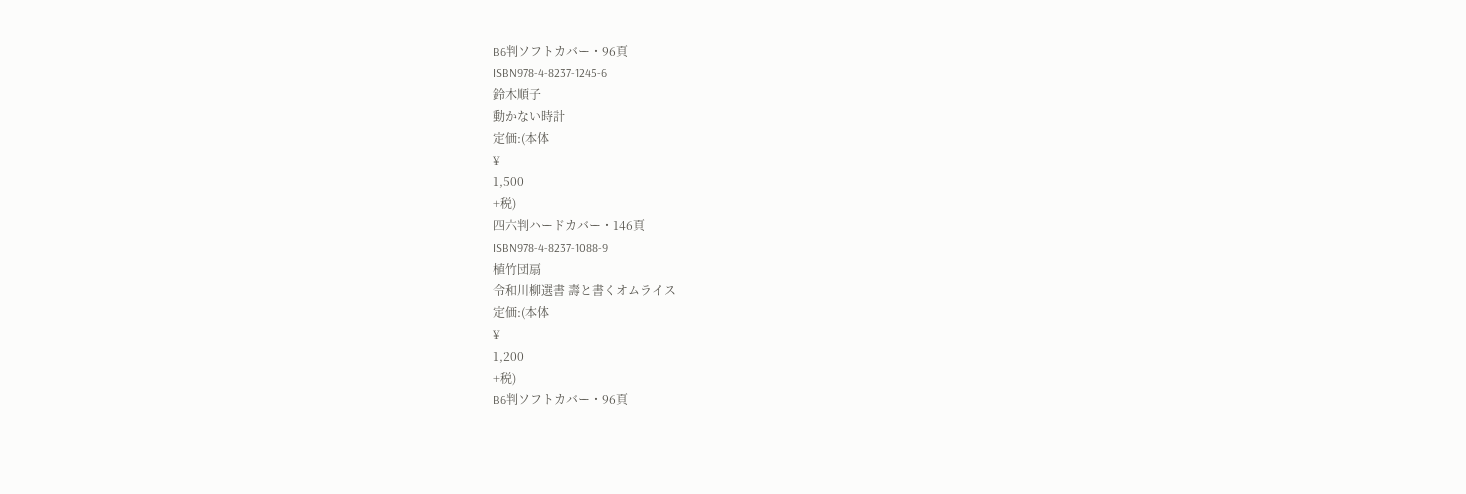B6判ソフトカバー・96頁
ISBN978-4-8237-1245-6
鈴木順子
動かない時計
定価:(本体
¥
1,500
+税)
四六判ハードカバー・146頁
ISBN978-4-8237-1088-9
植竹団扇
令和川柳選書 壽と書くオムライス
定価:(本体
¥
1,200
+税)
B6判ソフトカバー・96頁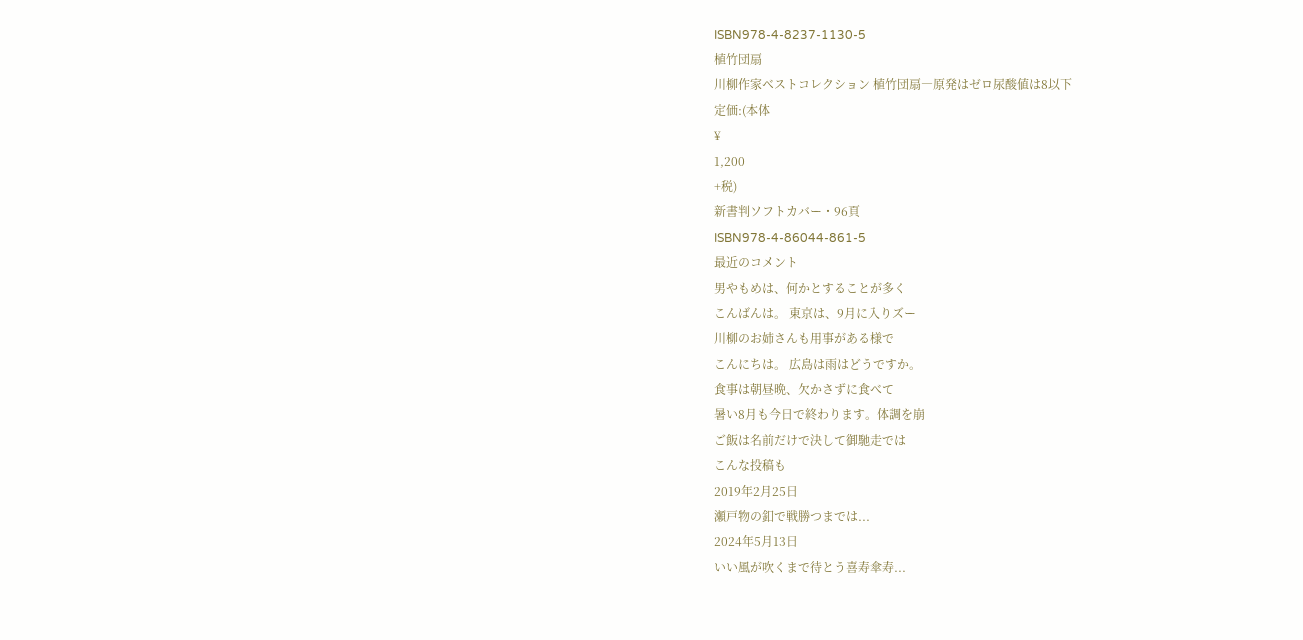ISBN978-4-8237-1130-5
植竹団扇
川柳作家ベストコレクション 植竹団扇―原発はゼロ尿酸値は8以下
定価:(本体
¥
1,200
+税)
新書判ソフトカバー・96頁
ISBN978-4-86044-861-5
最近のコメント
男やもめは、何かとすることが多く
こんばんは。 東京は、9月に入りズー
川柳のお姉さんも用事がある様で
こんにちは。 広島は雨はどうですか。
食事は朝昼晩、欠かさずに食べて
暑い8月も今日で終わります。体調を崩
ご飯は名前だけで決して御馳走では
こんな投稿も
2019年2月25日
瀬戸物の釦で戦勝つまでは...
2024年5月13日
いい風が吹くまで待とう喜寿傘寿...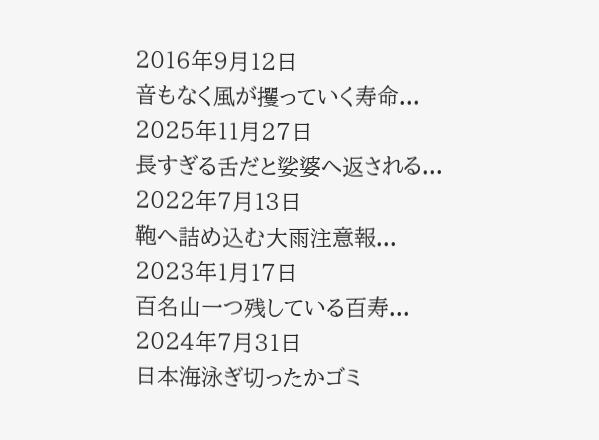2016年9月12日
音もなく風が攫っていく寿命...
2025年11月27日
長すぎる舌だと娑婆へ返される...
2022年7月13日
鞄へ詰め込む大雨注意報...
2023年1月17日
百名山一つ残している百寿...
2024年7月31日
日本海泳ぎ切ったかゴミ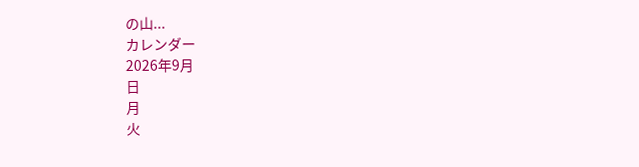の山...
カレンダー
2026年9月
日
月
火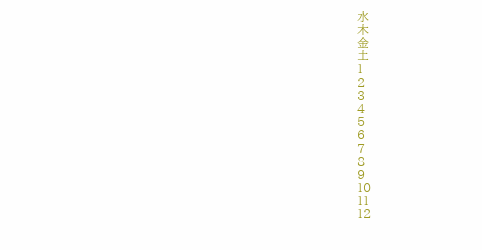水
木
金
土
1
2
3
4
5
6
7
8
9
10
11
12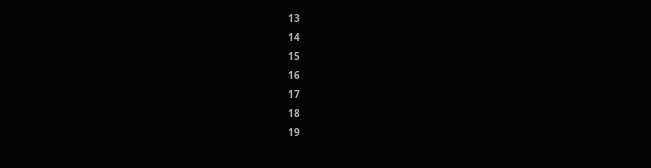13
14
15
16
17
18
19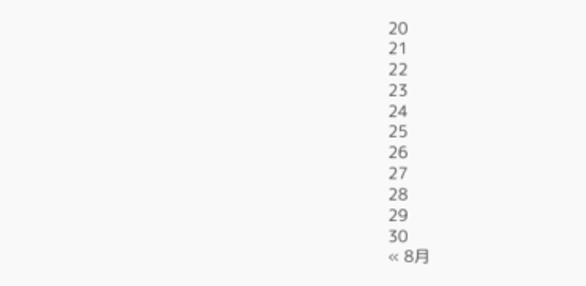20
21
22
23
24
25
26
27
28
29
30
« 8月